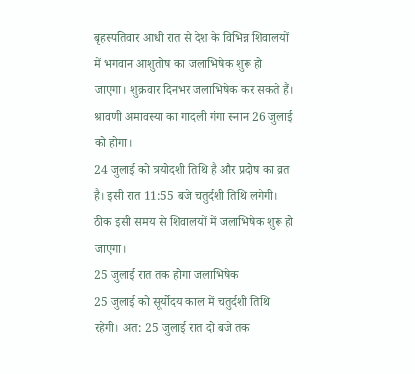बृहस्पतिवार आधी रात से देश के विभिन्न शिवालयों में भगवान आशुतोष का जलाभिषेक शुरू हो जाएगा। शुक्रवार दिनभर जलाभिषेक कर सकते हैं। श्रावणी अमावस्या का गादली गंगा स्नान 26 जुलाई को होगा।
24 जुलाई को त्रयोदशी तिथि है और प्रदोष का व्रत है। इसी रात 11:55 बजे चतुर्दशी तिथि लगेगी। ठीक इसी समय से शिवालयों में जलाभिषेक शुरू हो जाएगा।
25 जुलाई रात तक होगा जलाभिषेक
25 जुलाई को सूर्योदय काल में चतुर्दशी तिथि रहेगी। अत: 25 जुलाई रात दो बजे तक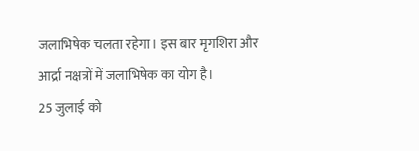जलाभिषेक चलता रहेगा। इस बार मृगशिरा और आर्द्रा नक्षत्रों में जलाभिषेक का योग है।
25 जुलाई को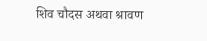शिव चौदस अथवा श्रावण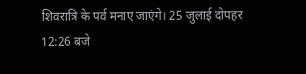शिवरात्रि के पर्व मनाए जाएंगे। 25 जुलाई दोपहर 12:26 बजे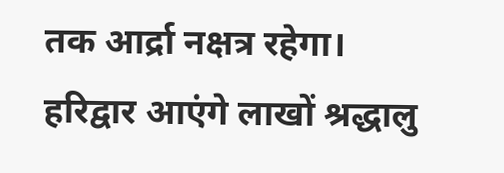तक आर्द्रा नक्षत्र रहेगा।
हरिद्वार आएंगे लाखों श्रद्धालु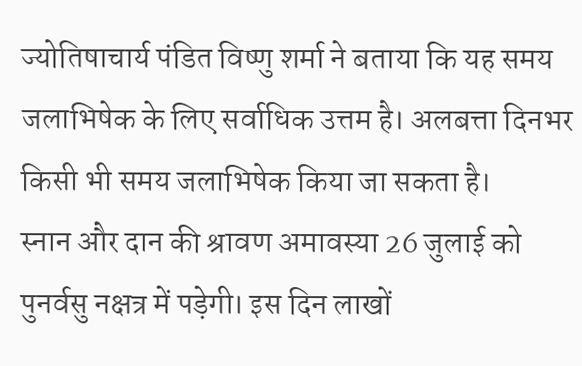ज्योतिषाचार्य पंडित विष्णु शर्मा ने बताया कि यह समय जलाभिषेक के लिए सर्वाधिक उत्तम है। अलबत्ता दिनभर किसी भी समय जलाभिषेक किया जा सकता है।
स्नान और दान की श्रावण अमावस्या 26 जुलाई को पुनर्वसु नक्षत्र में पड़ेगी। इस दिन लाखों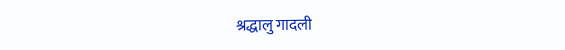श्रद्धालु गादली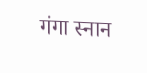गंगा स्नान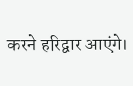करने हरिद्वार आएंगे।